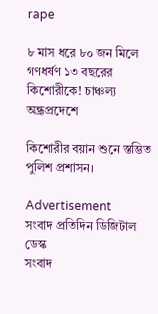rape

৮ মাস ধরে ৮০ জন মিলে গণধর্ষণ ১৩ বছরের কিশোরীকে! চাঞ্চল্য অন্ধ্রপ্রদেশে

কিশোরীর বয়ান শুনে স্তম্ভিত পুলিশ প্রশাসন।

Advertisement
সংবাদ প্রতিদিন ডিজিটাল ডেস্ক
সংবাদ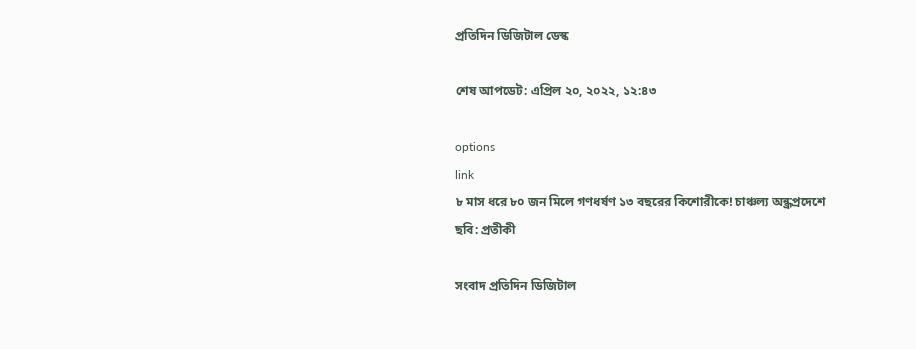প্রতিদিন ডিজিটাল ডেস্ক

শেষ আপডেট: এপ্রিল ২০, ২০২২, ১২:৪৩

options
link
৮ মাস ধরে ৮০ জন মিলে গণধর্ষণ ১৩ বছরের কিশোরীকে! চাঞ্চল্য অন্ধ্রপ্রদেশে
ছবি: প্রতীকী

সংবাদ প্রতিদিন ডিজিটাল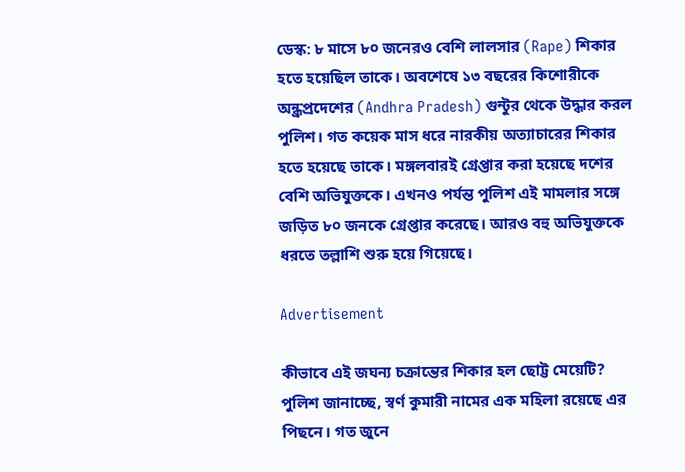ডেস্ক: ৮ মাসে ৮০ জনেরও বেশি লালসার (Rape) শিকার হতে হয়েছিল তাকে। অবশেষে ১৩ বছরের কিশোরীকে অন্ধ্রপ্রদেশের (Andhra Pradesh) গুন্টুর থেকে উদ্ধার করল পুলিশ। গত কয়েক মাস ধরে নারকীয় অত্যাচারের শিকার হতে হয়েছে তাকে। মঙ্গলবারই গ্রেপ্তার করা হয়েছে দশের বেশি অভিযুক্তকে। এখনও পর্যন্ত পুলিশ এই মামলার সঙ্গে জড়িত ৮০ জনকে গ্রেপ্তার করেছে। আরও বহু অভিযুক্তকে ধরতে তল্লাশি শুরু হয়ে গিয়েছে।

Advertisement

কীভাবে এই জঘন্য চক্রান্তের শিকার হল ছোট্ট মেয়েটি? পুলিশ জানাচ্ছে, স্বর্ণ কুমারী নামের এক মহিলা রয়েছে এর পিছনে। গত জুনে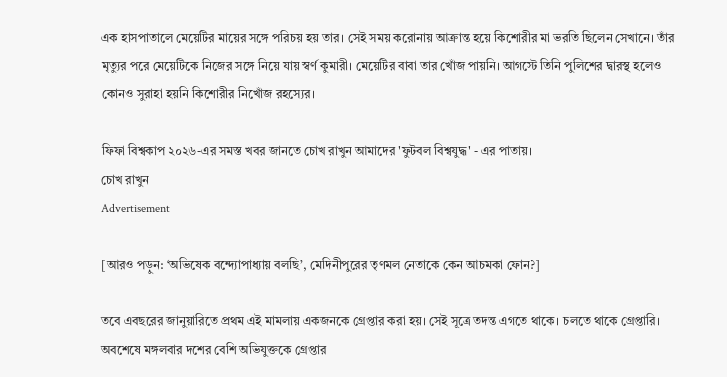এক হাসপাতালে মেয়েটির মায়ের সঙ্গে পরিচয় হয় তার। সেই সময় করোনায় আক্রান্ত হয়ে কিশোরীর মা ভরতি ছিলেন সেখানে। তাঁর মৃত্যুর পরে মেয়েটিকে নিজের সঙ্গে নিয়ে যায় স্বর্ণ কুমারী। মেয়েটির বাবা তার খোঁজ পায়নি। আগস্টে তিনি পুলিশের দ্বারস্থ হলেও কোনও সুরাহা হয়নি কিশোরীর নিখোঁজ রহস্যের।

ফিফা বিশ্বকাপ ২০২৬-এর সমস্ত খবর জানতে চোখ রাখুন আমাদের 'ফুটবল বিশ্বযুদ্ধ' - এর পাতায়।
চোখ রাখুন
Advertisement

[আরও পড়ুন: ‘অভিষেক বন্দ্যোপাধ্যায় বলছি’, মেদিনীপুরের তৃণমল নেতাকে কেন আচমকা ফোন?]

তবে এবছরের জানুয়ারিতে প্রথম এই মামলায় একজনকে গ্রেপ্তার করা হয়। সেই সূত্রে তদন্ত এগতে থাকে। চলতে থাকে গ্রেপ্তারি। অবশেষে মঙ্গলবার দশের বেশি অভিযুক্তকে গ্রেপ্তার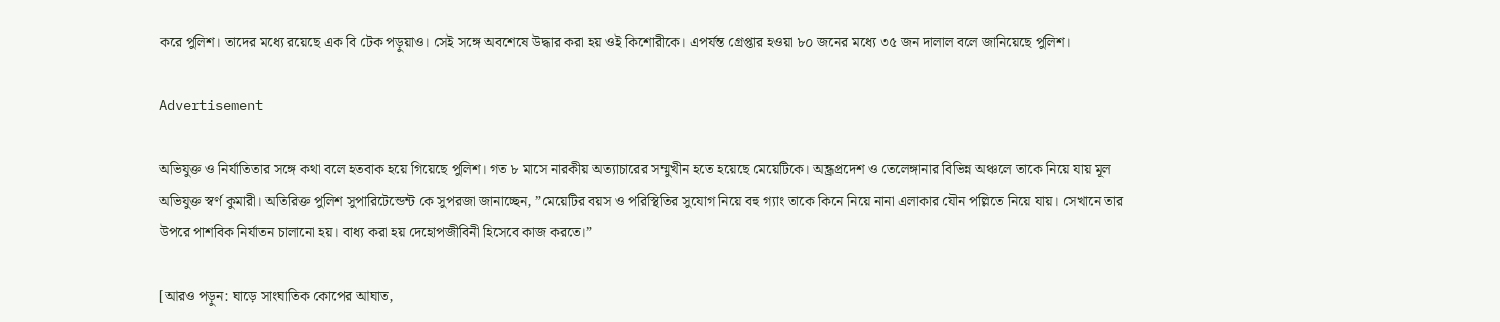করে পুলিশ। তাদের মধ্যে রয়েছে এক বি টেক পড়ুয়াও। সেই সঙ্গে অবশেষে উদ্ধার করা হয় ওই কিশোরীকে। এপর্যন্ত গ্রেপ্তার হওয়া ৮০ জনের মধ্যে ৩৫ জন দালাল বলে জানিয়েছে পুলিশ।

Advertisement

অভিযুক্ত ও নির্যাতিতার সঙ্গে কথা বলে হতবাক হয়ে গিয়েছে পুলিশ। গত ৮ মাসে নারকীয় অত্যাচারের সম্মুখীন হতে হয়েছে মেয়েটিকে। অন্ধ্রপ্রদেশ ও তেলেঙ্গানার বিভিন্ন অঞ্চলে তাকে নিয়ে যায় মূল অভিযুক্ত স্বর্ণ কুমারী। অতিরিক্ত পুলিশ সুপারিটেন্ডেন্ট কে সুপরজা জানাচ্ছেন, ”মেয়েটির বয়স ও পরিস্থিতির সুযোগ নিয়ে বহু গ্যাং তাকে কিনে নিয়ে নানা এলাকার যৌন পল্লিতে নিয়ে যায়। সেখানে তার উপরে পাশবিক নির্যাতন চালানো হয়। বাধ্য করা হয় দেহোপজীবিনী হিসেবে কাজ করতে।”

[আরও পড়ুন: ঘাড়ে সাংঘাতিক কোপের আঘাত,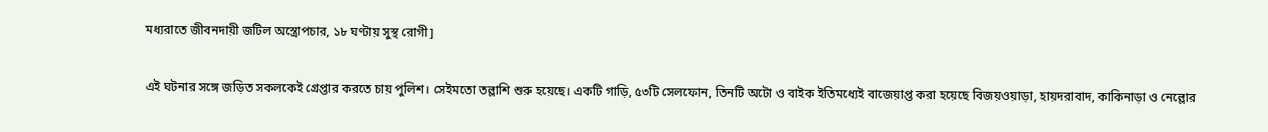মধ্যরাতে জীবনদায়ী জটিল অস্ত্রোপচার, ১৮ ঘণ্টায় সুস্থ রোগী]

এই ঘটনার সঙ্গে জড়িত সকলকেই গ্রেপ্তার করতে চায় পুলিশ। সেইমতো তল্লাশি শুরু হয়েছে। একটি গাড়ি, ৫৩টি সেলফোন, তিনটি অটো ও বাইক ইতিমধ্যেই বাজেয়াপ্ত করা হয়েছে বিজয়ওয়াড়া, হায়দরাবাদ, কাকিনাড়া ও নেল্লোর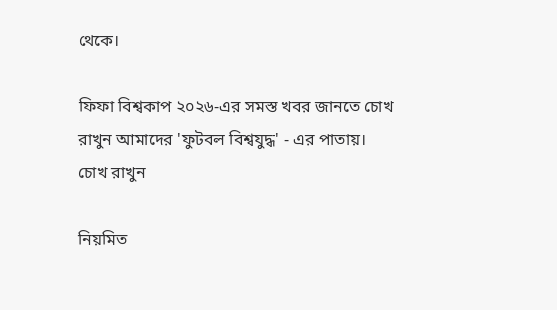থেকে।

ফিফা বিশ্বকাপ ২০২৬-এর সমস্ত খবর জানতে চোখ রাখুন আমাদের 'ফুটবল বিশ্বযুদ্ধ' - এর পাতায়।
চোখ রাখুন

নিয়মিত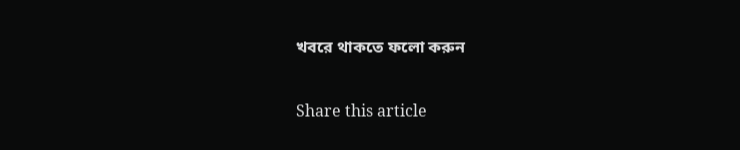খবরে থাকতে ফলো করুন

Share this article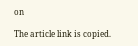on

The article link is copied.